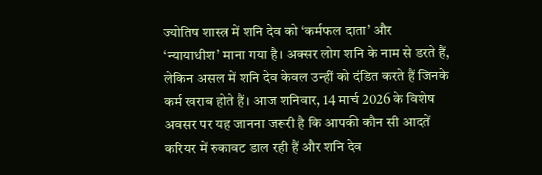ज्योतिष शास्त्र में शनि देव को ‘कर्मफल दाता’ और ‘न्यायाधीश’ माना गया है। अक्सर लोग शनि के नाम से डरते हैं, लेकिन असल में शनि देव केवल उन्हीं को दंडित करते हैं जिनके कर्म खराब होते हैं। आज शनिवार, 14 मार्च 2026 के विशेष अवसर पर यह जानना जरूरी है कि आपकी कौन सी आदतें करियर में रुकावट डाल रही हैं और शनि देव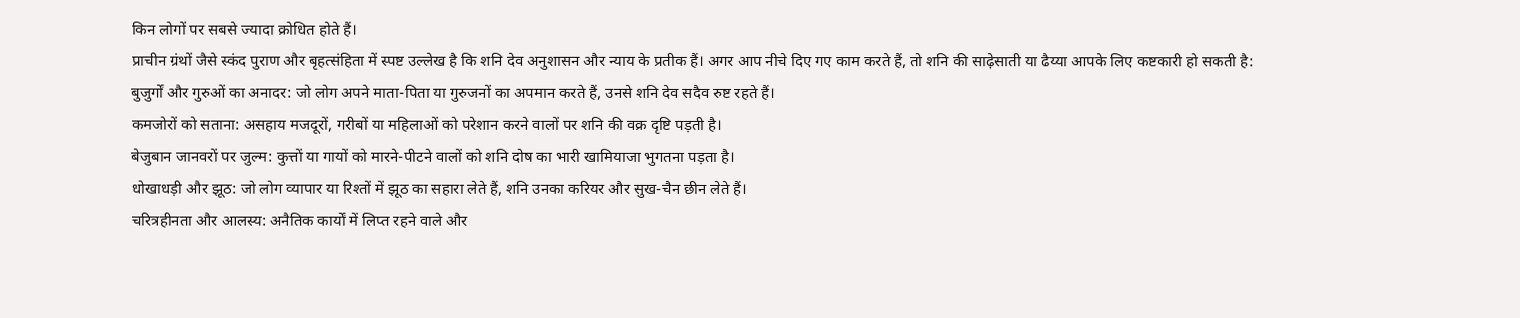किन लोगों पर सबसे ज्यादा क्रोधित होते हैं।
प्राचीन ग्रंथों जैसे स्कंद पुराण और बृहत्संहिता में स्पष्ट उल्लेख है कि शनि देव अनुशासन और न्याय के प्रतीक हैं। अगर आप नीचे दिए गए काम करते हैं, तो शनि की साढ़ेसाती या ढैय्या आपके लिए कष्टकारी हो सकती है:
बुजुर्गों और गुरुओं का अनादर: जो लोग अपने माता-पिता या गुरुजनों का अपमान करते हैं, उनसे शनि देव सदैव रुष्ट रहते हैं।
कमजोरों को सताना: असहाय मजदूरों, गरीबों या महिलाओं को परेशान करने वालों पर शनि की वक्र दृष्टि पड़ती है।
बेजुबान जानवरों पर जुल्म: कुत्तों या गायों को मारने-पीटने वालों को शनि दोष का भारी खामियाजा भुगतना पड़ता है।
धोखाधड़ी और झूठ: जो लोग व्यापार या रिश्तों में झूठ का सहारा लेते हैं, शनि उनका करियर और सुख-चैन छीन लेते हैं।
चरित्रहीनता और आलस्य: अनैतिक कार्यों में लिप्त रहने वाले और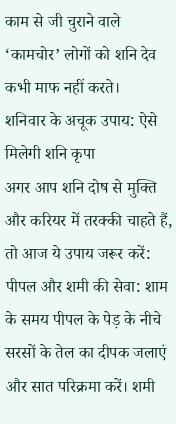काम से जी चुराने वाले ‘कामचोर’ लोगों को शनि देव कभी माफ नहीं करते।
शनिवार के अचूक उपाय: ऐसे मिलेगी शनि कृपा
अगर आप शनि दोष से मुक्ति और करियर में तरक्की चाहते हैं, तो आज ये उपाय जरूर करें:
पीपल और शमी की सेवा: शाम के समय पीपल के पेड़ के नीचे सरसों के तेल का दीपक जलाएं और सात परिक्रमा करें। शमी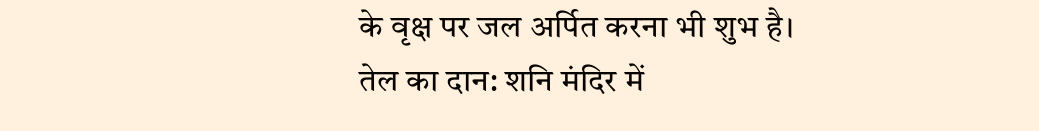के वृक्ष पर जल अर्पित करना भी शुभ है।
तेल का दान: शनि मंदिर में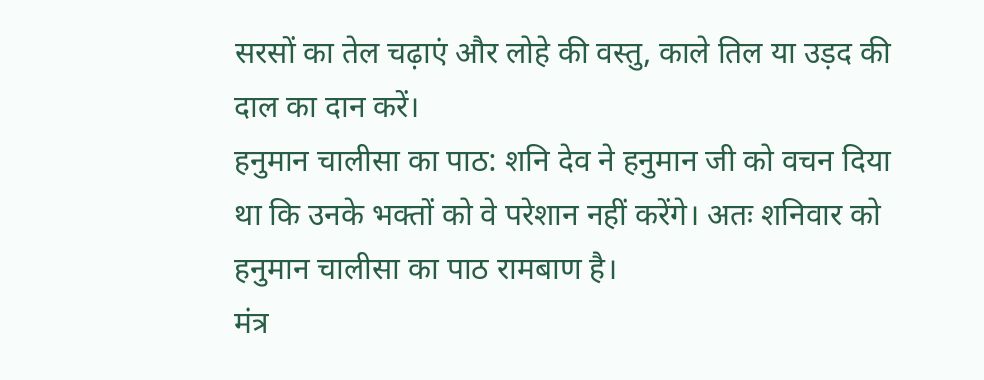सरसों का तेल चढ़ाएं और लोहे की वस्तु, काले तिल या उड़द की दाल का दान करें।
हनुमान चालीसा का पाठ: शनि देव ने हनुमान जी को वचन दिया था कि उनके भक्तों को वे परेशान नहीं करेंगे। अतः शनिवार को हनुमान चालीसा का पाठ रामबाण है।
मंत्र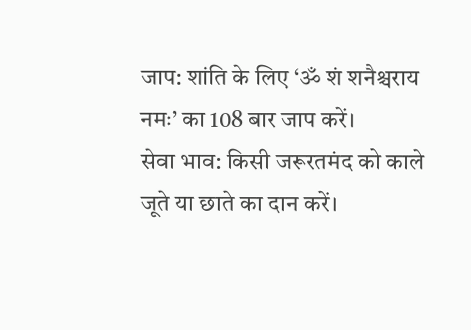जाप: शांति के लिए ‘ॐ शं शनैश्चराय नमः’ का 108 बार जाप करें।
सेवा भाव: किसी जरूरतमंद को काले जूते या छाते का दान करें।